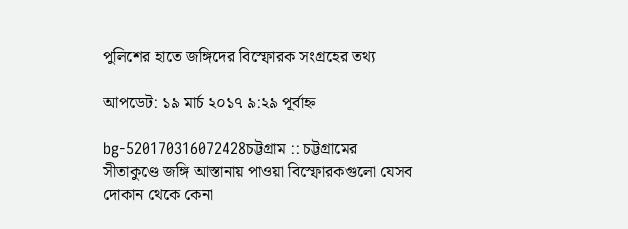পুলিশের হাতে জঙ্গিদের বিস্ফোরক সংগ্রহের তথ্য

আপডেট: ১৯ মার্চ ২০১৭ ৯:২৯ পূর্বাহ্ন

bg-520170316072428চট্টগ্রাম :: চট্টগ্রামের সীতাকুণ্ডে জঙ্গি আস্তানায় পাওয়া বিস্ফোরকগুলো যেসব দোকান থেকে কেনা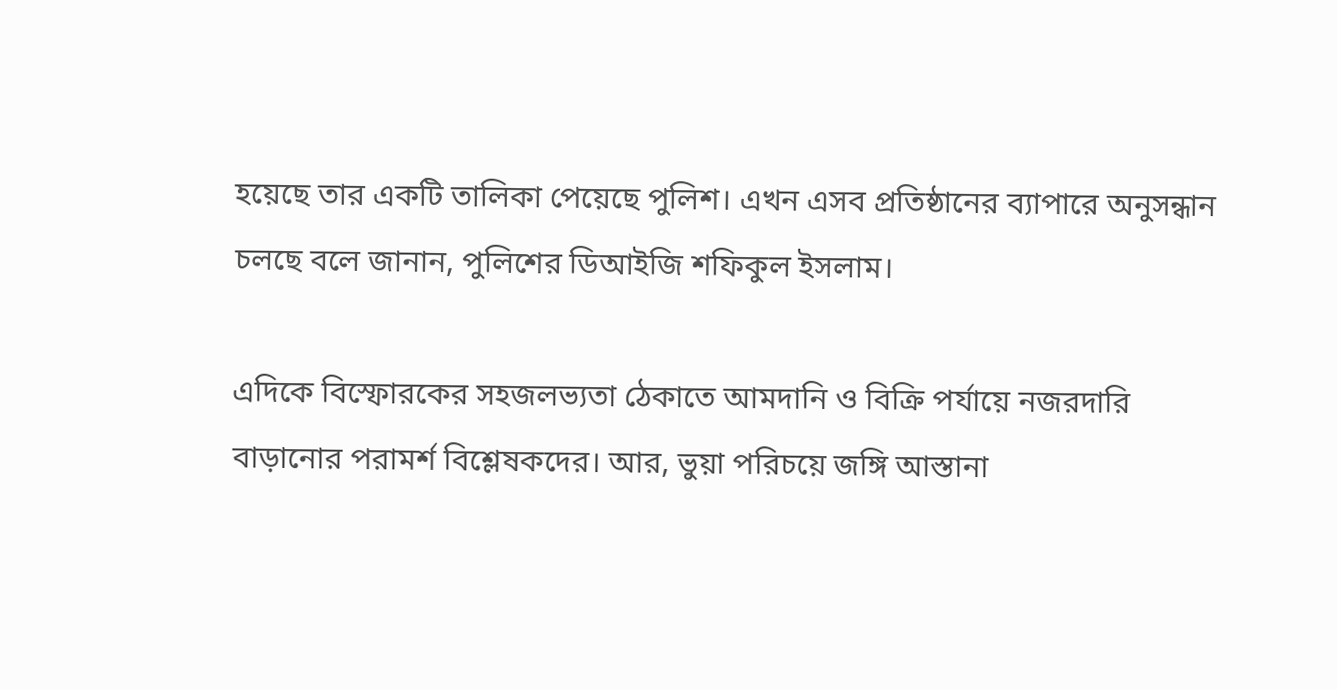হয়েছে তার একটি তালিকা পেয়েছে পুলিশ। এখন এসব প্রতিষ্ঠানের ব্যাপারে অনুসন্ধান চলছে বলে জানান, পুলিশের ডিআইজি শফিকুল ইসলাম।

এদিকে বিস্ফোরকের সহজলভ্যতা ঠেকাতে আমদানি ও বিক্রি পর্যায়ে নজরদারি বাড়ানোর পরামর্শ বিশ্লেষকদের। আর, ভুয়া পরিচয়ে জঙ্গি আস্তানা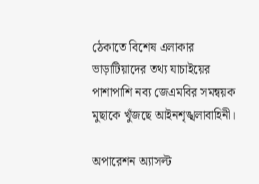ঠেকাতে বিশেষ এলাকার ভাড়াটিয়াদের তথ্য যাচাইয়ের পাশাপাশি নব্য জেএমবির সমন্বয়ক মুছাকে খুঁজছে আইনশৃঙ্খলাবাহিনী।

অপারেশন অ্যাসল্ট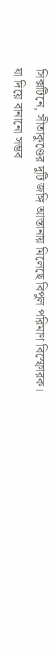সিক্সটিনে, সীতাকুণ্ডের দুটি জঙ্গি আস্তানায় মিলেছে বিপুল পরিমাণ বিস্ফোরক। যা দিয়ে বানানো সম্ভব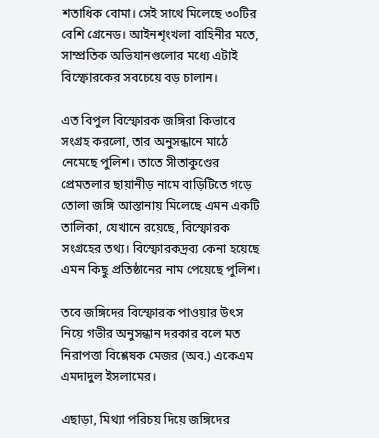শতাধিক বোমা। সেই সাথে মিলেছে ৩০টির বেশি গ্রেনেড। আইনশৃংখলা বাহিনীর মতে, সাম্প্রতিক অভিযানগুলোর মধ্যে এটাই বিস্ফোরকের সবচেয়ে বড় চালান।

এত বিপুল বিস্ফোরক জঙ্গিরা কিভাবে সংগ্রহ করলো, তার অনুসন্ধানে মাঠে নেমেছে পুলিশ। তাতে সীতাকুণ্ডের প্রেমতলার ছায়ানীড় নামে বাড়িটিতে গড়ে তোলা জঙ্গি আস্তানায় মিলেছে এমন একটি তালিকা, যেখানে রয়েছে, বিস্ফোরক সংগ্রহের তথ্য। বিস্ফোরকদ্রব্য কেনা হয়েছে এমন কিছু প্রতিষ্ঠানের নাম পেয়েছে পুলিশ।

তবে জঙ্গিদের বিস্ফোরক পাওয়ার উৎস নিয়ে গভীর অনুসন্ধান দরকার বলে মত নিরাপত্তা বিশ্লেষক মেজর (অব.) একেএম এমদাদুল ইসলামের।

এছাড়া, মিথ্যা পরিচয় দিয়ে জঙ্গিদের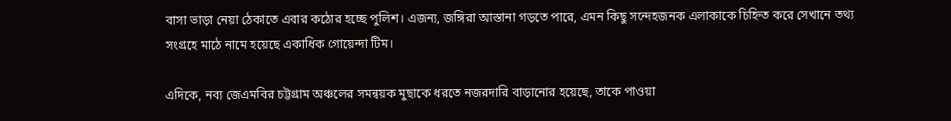বাসা ভাড়া নেয়া ঠেকাতে এবার কঠোর হচ্ছে পুলিশ। এজন্য, জঙ্গিরা আস্তানা গড়তে পারে, এমন কিছু সন্দেহজনক এলাকাকে চিহ্নিত করে সেখানে তথ্য সংগ্রহে মাঠে নামে হয়েছে একাধিক গোয়েন্দা টিম।

এদিকে, নব্য জেএমবির চট্টগ্রাম অঞ্চলের সমন্বয়ক মুছাকে ধরতে নজরদারি বাড়ানোর হয়েছে, তাকে পাওয়া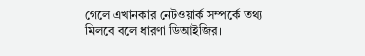গেলে এখানকার নেটওয়ার্ক সম্পর্কে তথ্য মিলবে বলে ধারণা ডিআইজির।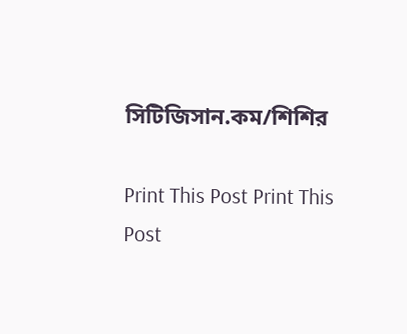সিটিজিসান.কম/শিশির

Print This Post Print This Post